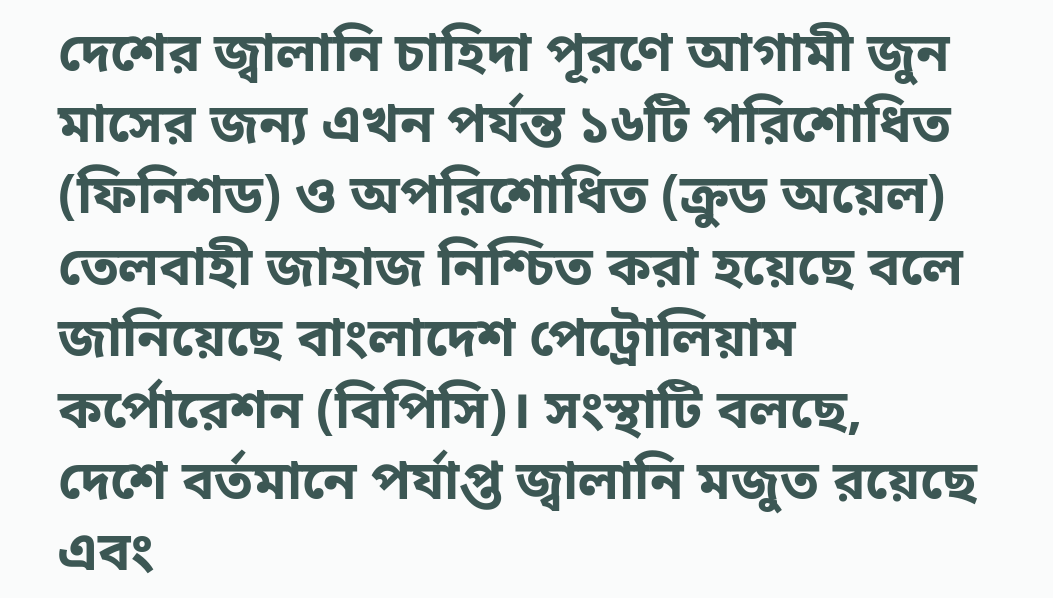দেশের জ্বালানি চাহিদা পূরণে আগামী জুন মাসের জন্য এখন পর্যন্ত ১৬টি পরিশোধিত (ফিনিশড) ও অপরিশোধিত (ক্রুড অয়েল) তেলবাহী জাহাজ নিশ্চিত করা হয়েছে বলে জানিয়েছে বাংলাদেশ পেট্রোলিয়াম কর্পোরেশন (বিপিসি)। সংস্থাটি বলছে, দেশে বর্তমানে পর্যাপ্ত জ্বালানি মজুত রয়েছে এবং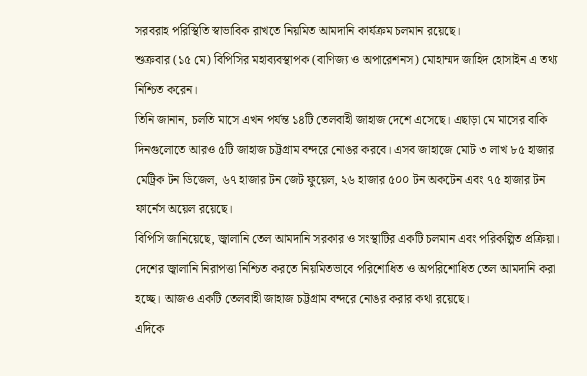সরবরাহ পরিস্থিতি স্বাভাবিক রাখতে নিয়মিত আমদানি কার্যক্রম চলমান রয়েছে।
শুক্রবার (১৫ মে) বিপিসির মহাব্যবস্থাপক (বাণিজ্য ও অপারেশনস) মোহাম্মদ জাহিদ হোসাইন এ তথ্য নিশ্চিত করেন।
তিনি জানান, চলতি মাসে এখন পর্যন্ত ১৪টি তেলবাহী জাহাজ দেশে এসেছে। এছাড়া মে মাসের বাকি দিনগুলোতে আরও ৫টি জাহাজ চট্টগ্রাম বন্দরে নোঙর করবে। এসব জাহাজে মোট ৩ লাখ ৮৫ হাজার মেট্রিক টন ডিজেল, ৬৭ হাজার টন জেট ফুয়েল, ২৬ হাজার ৫০০ টন অকটেন এবং ৭৫ হাজার টন ফার্নেস অয়েল রয়েছে।
বিপিসি জানিয়েছে, জ্বালানি তেল আমদানি সরকার ও সংস্থাটির একটি চলমান এবং পরিকল্পিত প্রক্রিয়া। দেশের জ্বালানি নিরাপত্তা নিশ্চিত করতে নিয়মিতভাবে পরিশোধিত ও অপরিশোধিত তেল আমদানি করা হচ্ছে। আজও একটি তেলবাহী জাহাজ চট্টগ্রাম বন্দরে নোঙর করার কথা রয়েছে।
এদিকে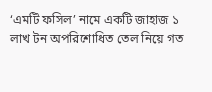‘এমটি ফসিল’ নামে একটি জাহাজ ১ লাখ টন অপরিশোধিত তেল নিয়ে গত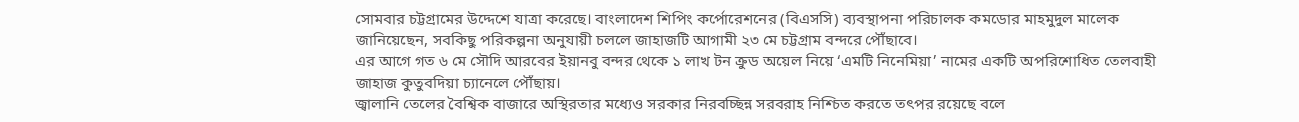সোমবার চট্টগ্রামের উদ্দেশে যাত্রা করেছে। বাংলাদেশ শিপিং কর্পোরেশনের (বিএসসি) ব্যবস্থাপনা পরিচালক কমডোর মাহমুদুল মালেক জানিয়েছেন, সবকিছু পরিকল্পনা অনুযায়ী চললে জাহাজটি আগামী ২৩ মে চট্টগ্রাম বন্দরে পৌঁছাবে।
এর আগে গত ৬ মে সৌদি আরবের ইয়ানবু বন্দর থেকে ১ লাখ টন ক্রুড অয়েল নিয়ে ‘এমটি নিনেমিয়া’ নামের একটি অপরিশোধিত তেলবাহী জাহাজ কুতুবদিয়া চ্যানেলে পৌঁছায়।
জ্বালানি তেলের বৈশ্বিক বাজারে অস্থিরতার মধ্যেও সরকার নিরবচ্ছিন্ন সরবরাহ নিশ্চিত করতে তৎপর রয়েছে বলে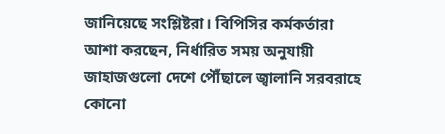জানিয়েছে সংশ্লিষ্টরা। বিপিসির কর্মকর্তারা আশা করছেন, নির্ধারিত সময় অনুযায়ী জাহাজগুলো দেশে পৌঁছালে জ্বালানি সরবরাহে কোনো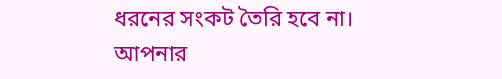ধরনের সংকট তৈরি হবে না।
আপনার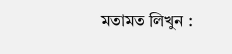মতামত লিখুন :